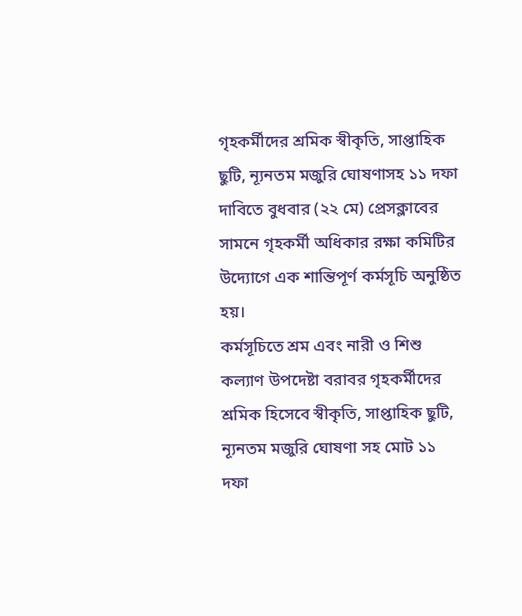গৃহকর্মীদের শ্রমিক স্বীকৃতি, সাপ্তাহিক ছুটি, ন্যূনতম মজুরি ঘোষণাসহ ১১ দফা দাবিতে বুধবার (২২ মে) প্রেসক্লাবের সামনে গৃহকর্মী অধিকার রক্ষা কমিটির উদ্যোগে এক শান্তিপূর্ণ কর্মসূচি অনুষ্ঠিত হয়।
কর্মসূচিতে শ্রম এবং নারী ও শিশু কল্যাণ উপদেষ্টা বরাবর গৃহকর্মীদের শ্রমিক হিসেবে স্বীকৃতি, সাপ্তাহিক ছুটি, ন্যূনতম মজুরি ঘোষণা সহ মোট ১১ দফা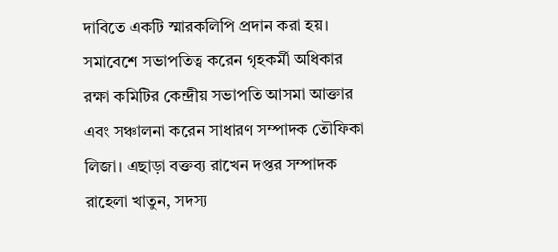দাবিতে একটি স্মারকলিপি প্রদান করা হয়।
সমাবেশে সভাপতিত্ব করেন গৃহকর্মী অধিকার রক্ষা কমিটির কেন্দ্রীয় সভাপতি আসমা আক্তার এবং সঞ্চালনা করেন সাধারণ সম্পাদক তৌফিকা লিজা। এছাড়া বক্তব্য রাখেন দপ্তর সম্পাদক রাহেলা খাতুন, সদস্য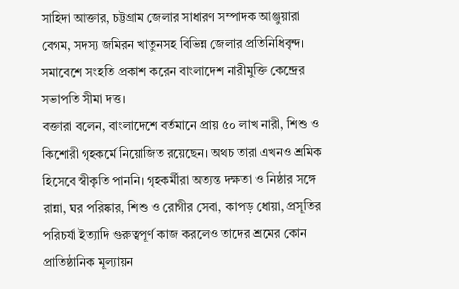সাহিদা আক্তার, চট্টগ্রাম জেলার সাধারণ সম্পাদক আঞ্জুয়ারা বেগম, সদস্য জমিরন খাতুনসহ বিভিন্ন জেলার প্রতিনিধিবৃন্দ।
সমাবেশে সংহতি প্রকাশ করেন বাংলাদেশ নারীমুক্তি কেন্দ্রের সভাপতি সীমা দত্ত।
বক্তারা বলেন, বাংলাদেশে বর্তমানে প্রায় ৫০ লাখ নারী, শিশু ও কিশোরী গৃহকর্মে নিয়োজিত রয়েছেন। অথচ তারা এখনও শ্রমিক হিসেবে স্বীকৃতি পাননি। গৃহকর্মীরা অত্যন্ত দক্ষতা ও নিষ্ঠার সঙ্গে রান্না, ঘর পরিষ্কার, শিশু ও রোগীর সেবা, কাপড় ধোয়া, প্রসূতির পরিচর্যা ইত্যাদি গুরুত্বপূর্ণ কাজ করলেও তাদের শ্রমের কোন প্রাতিষ্ঠানিক মূল্যায়ন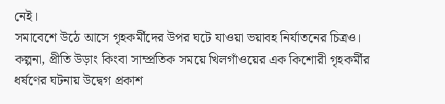নেই।
সমাবেশে উঠে আসে গৃহকর্মীদের উপর ঘটে যাওয়া ভয়াবহ নির্যাতনের চিত্রও। কল্পনা, প্রীতি উড়াং কিংবা সাম্প্রতিক সময়ে খিলগাঁওয়ের এক কিশোরী গৃহকর্মীর ধর্ষণের ঘটনায় উদ্বেগ প্রকাশ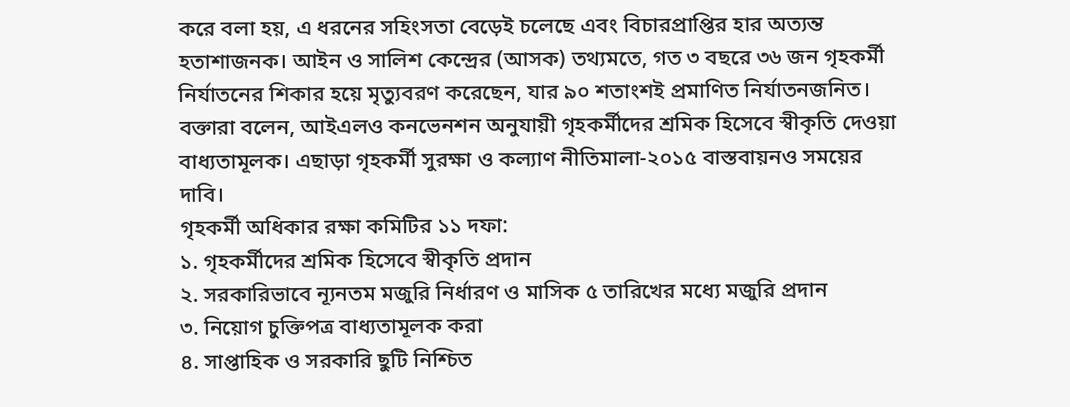করে বলা হয়, এ ধরনের সহিংসতা বেড়েই চলেছে এবং বিচারপ্রাপ্তির হার অত্যন্ত হতাশাজনক। আইন ও সালিশ কেন্দ্রের (আসক) তথ্যমতে, গত ৩ বছরে ৩৬ জন গৃহকর্মী নির্যাতনের শিকার হয়ে মৃত্যুবরণ করেছেন, যার ৯০ শতাংশই প্রমাণিত নির্যাতনজনিত।
বক্তারা বলেন, আইএলও কনভেনশন অনুযায়ী গৃহকর্মীদের শ্রমিক হিসেবে স্বীকৃতি দেওয়া বাধ্যতামূলক। এছাড়া গৃহকর্মী সুরক্ষা ও কল্যাণ নীতিমালা-২০১৫ বাস্তবায়নও সময়ের দাবি।
গৃহকর্মী অধিকার রক্ষা কমিটির ১১ দফা:
১. গৃহকর্মীদের শ্রমিক হিসেবে স্বীকৃতি প্রদান
২. সরকারিভাবে ন্যূনতম মজুরি নির্ধারণ ও মাসিক ৫ তারিখের মধ্যে মজুরি প্রদান
৩. নিয়োগ চুক্তিপত্র বাধ্যতামূলক করা
৪. সাপ্তাহিক ও সরকারি ছুটি নিশ্চিত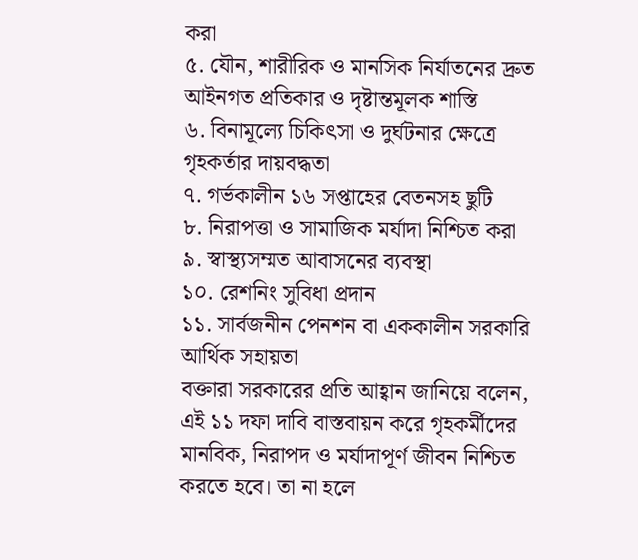করা
৫. যৌন, শারীরিক ও মানসিক নির্যাতনের দ্রুত আইনগত প্রতিকার ও দৃষ্টান্তমূলক শাস্তি
৬. বিনামূল্যে চিকিৎসা ও দুর্ঘটনার ক্ষেত্রে গৃহকর্তার দায়বদ্ধতা
৭. গর্ভকালীন ১৬ সপ্তাহের বেতনসহ ছুটি
৮. নিরাপত্তা ও সামাজিক মর্যাদা নিশ্চিত করা
৯. স্বাস্থ্যসম্মত আবাসনের ব্যবস্থা
১০. রেশনিং সুবিধা প্রদান
১১. সার্বজনীন পেনশন বা এককালীন সরকারি আর্থিক সহায়তা
বক্তারা সরকারের প্রতি আহ্বান জানিয়ে বলেন, এই ১১ দফা দাবি বাস্তবায়ন করে গৃহকর্মীদের মানবিক, নিরাপদ ও মর্যাদাপূর্ণ জীবন নিশ্চিত করতে হবে। তা না হলে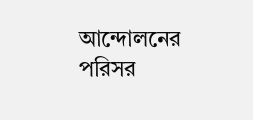আন্দোলনের পরিসর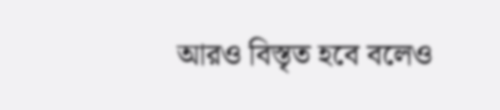আরও বিস্তৃত হবে বলেও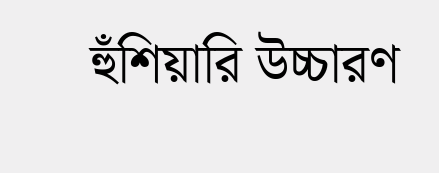হুঁশিয়ারি উচ্চারণ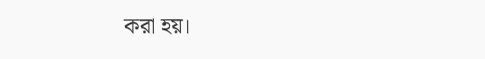করা হয়।